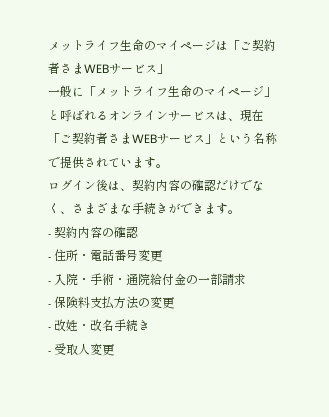メットライフ生命のマイページは「ご契約者さまWEBサービス」
一般に「メットライフ生命のマイページ」と呼ばれるオンラインサービスは、現在「ご契約者さまWEBサービス」という名称で提供されています。
ログイン後は、契約内容の確認だけでなく、さまざまな手続きができます。
- 契約内容の確認
- 住所・電話番号変更
- 入院・手術・通院給付金の一部請求
- 保険料支払方法の変更
- 改姓・改名手続き
- 受取人変更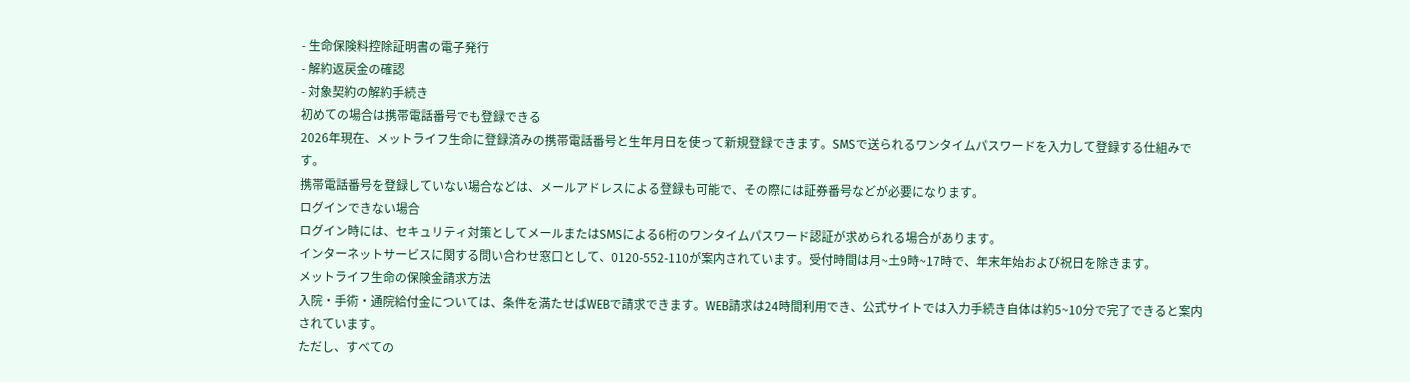- 生命保険料控除証明書の電子発行
- 解約返戻金の確認
- 対象契約の解約手続き
初めての場合は携帯電話番号でも登録できる
2026年現在、メットライフ生命に登録済みの携帯電話番号と生年月日を使って新規登録できます。SMSで送られるワンタイムパスワードを入力して登録する仕組みです。
携帯電話番号を登録していない場合などは、メールアドレスによる登録も可能で、その際には証券番号などが必要になります。
ログインできない場合
ログイン時には、セキュリティ対策としてメールまたはSMSによる6桁のワンタイムパスワード認証が求められる場合があります。
インターネットサービスに関する問い合わせ窓口として、0120-552-110が案内されています。受付時間は月~土9時~17時で、年末年始および祝日を除きます。
メットライフ生命の保険金請求方法
入院・手術・通院給付金については、条件を満たせばWEBで請求できます。WEB請求は24時間利用でき、公式サイトでは入力手続き自体は約5~10分で完了できると案内されています。
ただし、すべての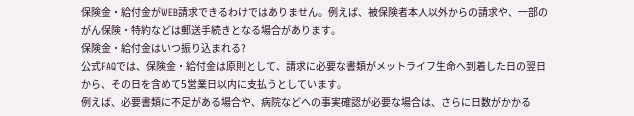保険金・給付金がWEB請求できるわけではありません。例えば、被保険者本人以外からの請求や、一部のがん保険・特約などは郵送手続きとなる場合があります。
保険金・給付金はいつ振り込まれる?
公式FAQでは、保険金・給付金は原則として、請求に必要な書類がメットライフ生命へ到着した日の翌日から、その日を含めて5営業日以内に支払うとしています。
例えば、必要書類に不足がある場合や、病院などへの事実確認が必要な場合は、さらに日数がかかる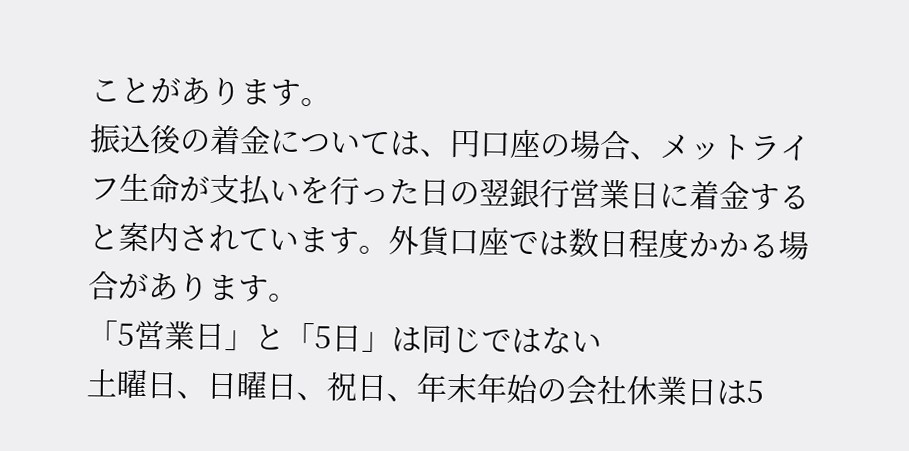ことがあります。
振込後の着金については、円口座の場合、メットライフ生命が支払いを行った日の翌銀行営業日に着金すると案内されています。外貨口座では数日程度かかる場合があります。
「5営業日」と「5日」は同じではない
土曜日、日曜日、祝日、年末年始の会社休業日は5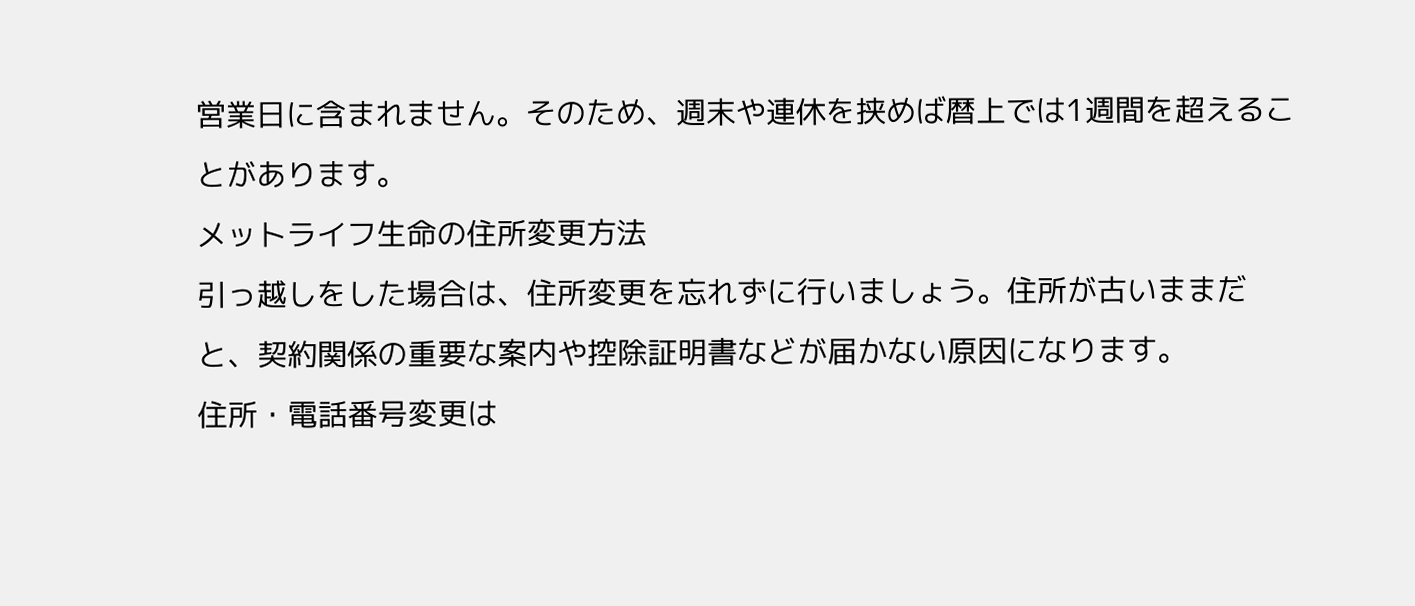営業日に含まれません。そのため、週末や連休を挟めば暦上では1週間を超えることがあります。
メットライフ生命の住所変更方法
引っ越しをした場合は、住所変更を忘れずに行いましょう。住所が古いままだと、契約関係の重要な案内や控除証明書などが届かない原因になります。
住所・電話番号変更は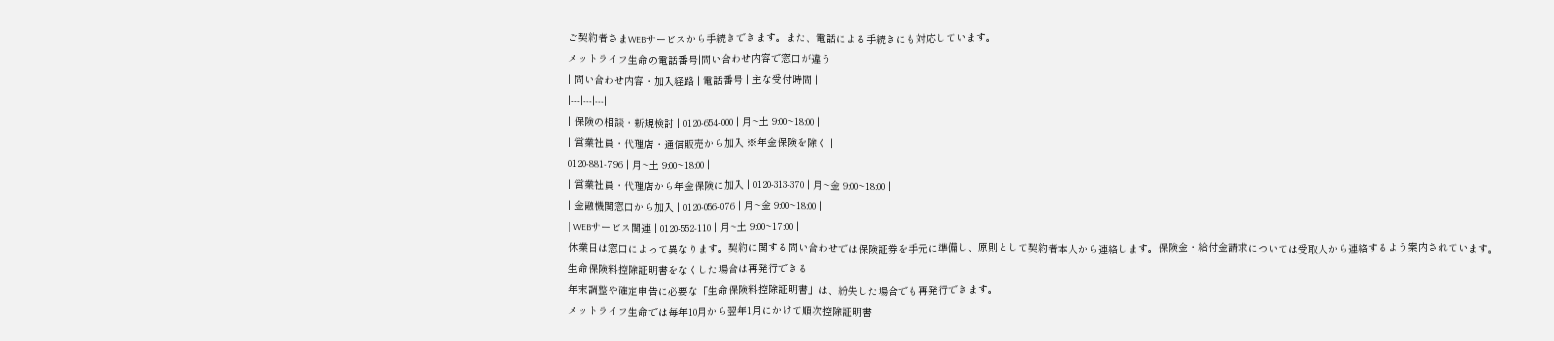ご契約者さまWEBサービスから手続きできます。また、電話による手続きにも対応しています。
メットライフ生命の電話番号|問い合わせ内容で窓口が違う
| 問い合わせ内容・加入経路 | 電話番号 | 主な受付時間 |
|---|---|---|
| 保険の相談・新規検討 | 0120-654-000 | 月~土 9:00~18:00 |
| 営業社員・代理店・通信販売から加入 ※年金保険を除く |
0120-881-796 | 月~土 9:00~18:00 |
| 営業社員・代理店から年金保険に加入 | 0120-313-370 | 月~金 9:00~18:00 |
| 金融機関窓口から加入 | 0120-056-076 | 月~金 9:00~18:00 |
| WEBサービス関連 | 0120-552-110 | 月~土 9:00~17:00 |
休業日は窓口によって異なります。契約に関する問い合わせでは保険証券を手元に準備し、原則として契約者本人から連絡します。保険金・給付金請求については受取人から連絡するよう案内されています。
生命保険料控除証明書をなくした場合は再発行できる
年末調整や確定申告に必要な「生命保険料控除証明書」は、紛失した場合でも再発行できます。
メットライフ生命では毎年10月から翌年1月にかけて順次控除証明書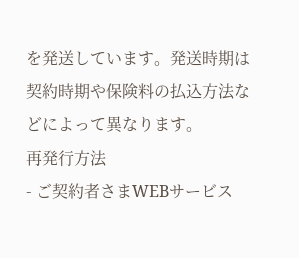を発送しています。発送時期は契約時期や保険料の払込方法などによって異なります。
再発行方法
- ご契約者さまWEBサービス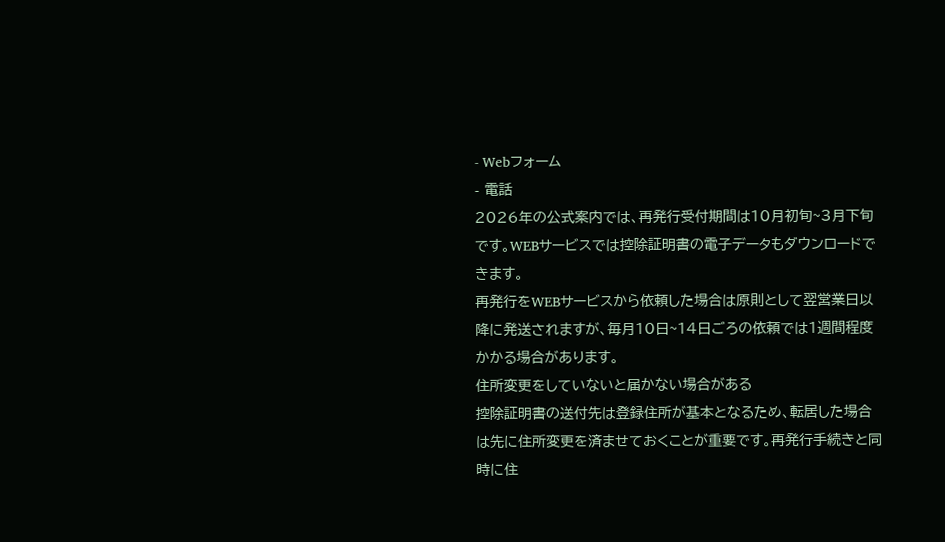- Webフォーム
- 電話
2026年の公式案内では、再発行受付期間は10月初旬~3月下旬です。WEBサービスでは控除証明書の電子データもダウンロードできます。
再発行をWEBサービスから依頼した場合は原則として翌営業日以降に発送されますが、毎月10日~14日ごろの依頼では1週間程度かかる場合があります。
住所変更をしていないと届かない場合がある
控除証明書の送付先は登録住所が基本となるため、転居した場合は先に住所変更を済ませておくことが重要です。再発行手続きと同時に住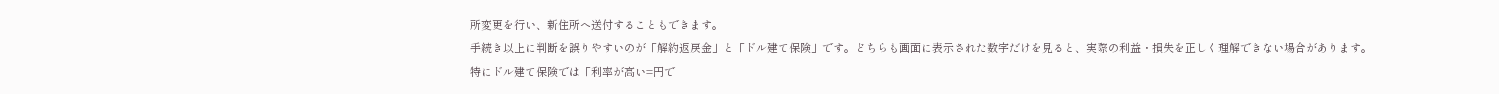所変更を行い、新住所へ送付することもできます。
手続き以上に判断を誤りやすいのが「解約返戻金」と「ドル建て保険」です。どちらも画面に表示された数字だけを見ると、実際の利益・損失を正しく理解できない場合があります。
特にドル建て保険では「利率が高い=円で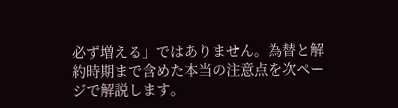必ず増える」ではありません。為替と解約時期まで含めた本当の注意点を次ページで解説します。